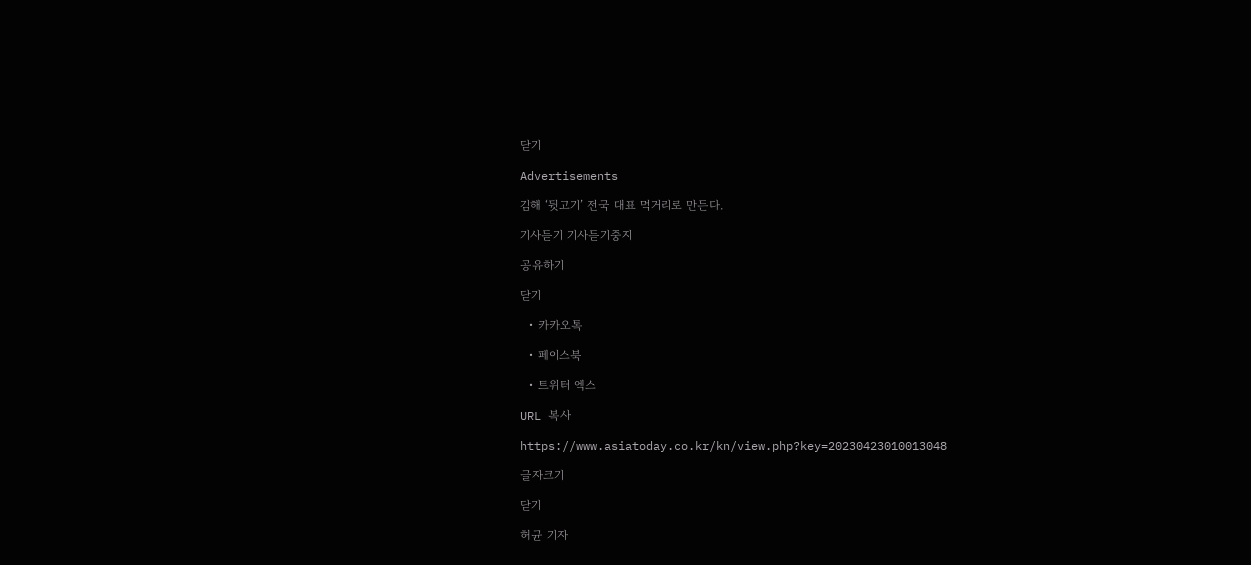닫기

Advertisements

김해 ‘뒷고기’ 전국 대표 먹거리로 만든다.

기사듣기 기사듣기중지

공유하기

닫기

  • 카카오톡

  • 페이스북

  • 트위터 엑스

URL 복사

https://www.asiatoday.co.kr/kn/view.php?key=20230423010013048

글자크기

닫기

허균 기자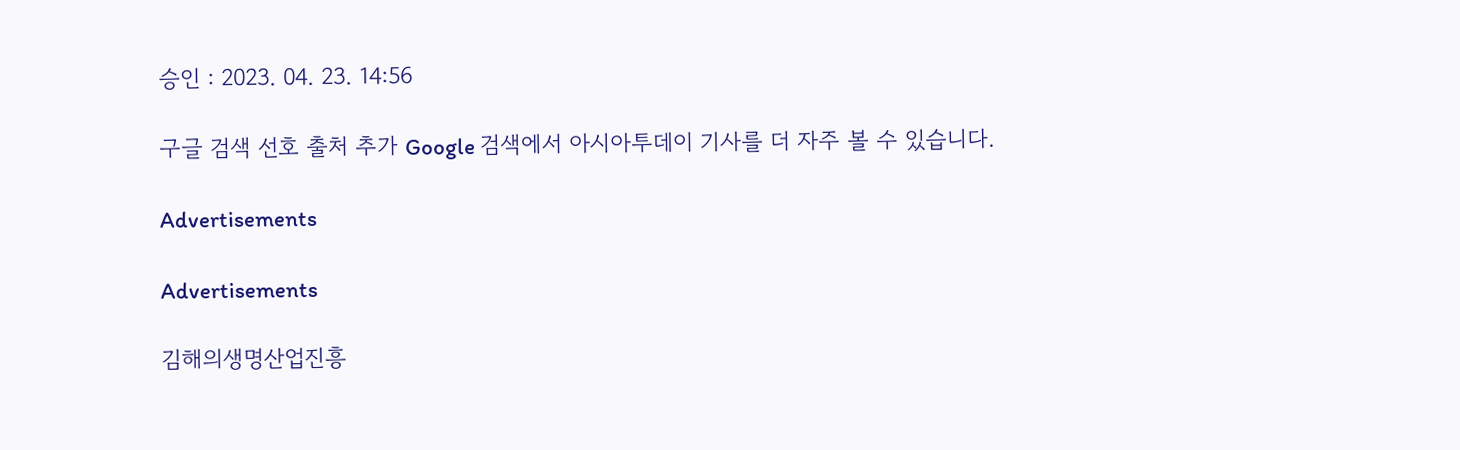승인 : 2023. 04. 23. 14:56

구글 검색 선호 출처 추가 Google 검색에서 아시아투데이 기사를 더 자주 볼 수 있습니다.

Advertisements

Advertisements

김해의생명산업진흥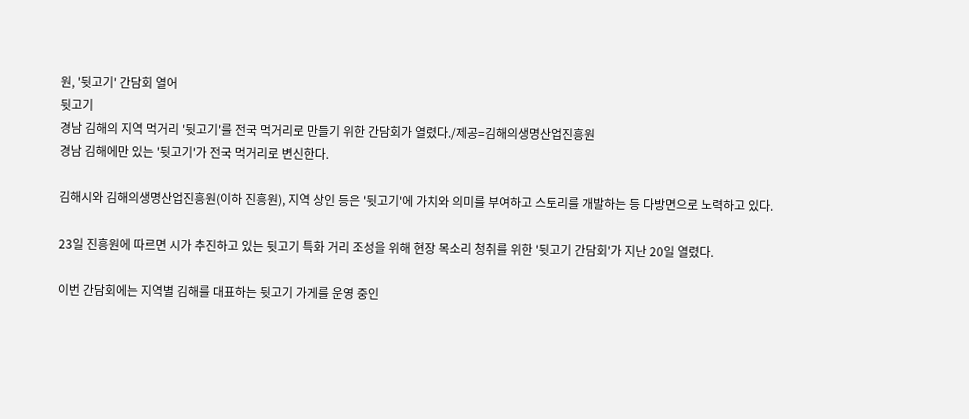원, '뒷고기' 간담회 열어
뒷고기
경남 김해의 지역 먹거리 '뒷고기'를 전국 먹거리로 만들기 위한 간담회가 열렸다./제공=김해의생명산업진흥원
경남 김해에만 있는 '뒷고기'가 전국 먹거리로 변신한다.

김해시와 김해의생명산업진흥원(이하 진흥원), 지역 상인 등은 '뒷고기'에 가치와 의미를 부여하고 스토리를 개발하는 등 다방면으로 노력하고 있다.

23일 진흥원에 따르면 시가 추진하고 있는 뒷고기 특화 거리 조성을 위해 현장 목소리 청취를 위한 '뒷고기 간담회'가 지난 20일 열렸다.

이번 간담회에는 지역별 김해를 대표하는 뒷고기 가게를 운영 중인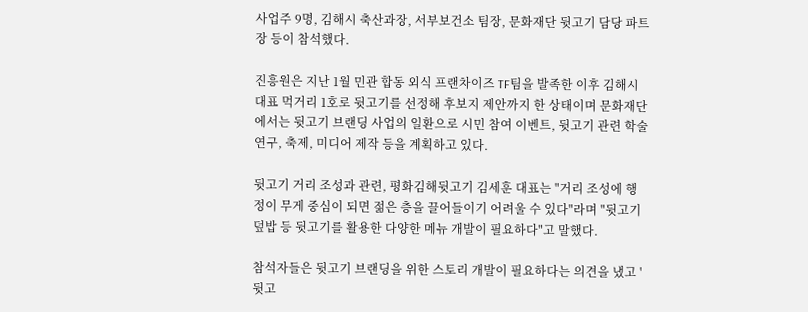사업주 9명, 김해시 축산과장, 서부보건소 팀장, 문화재단 뒷고기 담당 파트장 등이 참석했다.

진흥원은 지난 1월 민관 합동 외식 프랜차이즈 TF팀을 발족한 이후 김해시 대표 먹거리 1호로 뒷고기를 선정해 후보지 제안까지 한 상태이며 문화재단에서는 뒷고기 브랜딩 사업의 일환으로 시민 참여 이벤트, 뒷고기 관련 학술연구, 축제, 미디어 제작 등을 계획하고 있다.

뒷고기 거리 조성과 관련, 평화김해뒷고기 김세훈 대표는 "거리 조성에 행정이 무게 중심이 되면 젊은 층을 끌어들이기 어려울 수 있다"라며 "뒷고기 덮밥 등 뒷고기를 활용한 다양한 메뉴 개발이 필요하다"고 말했다.

참석자들은 뒷고기 브랜딩을 위한 스토리 개발이 필요하다는 의견을 냈고 '뒷고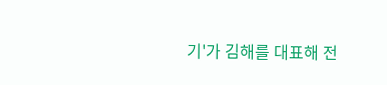기'가 김해를 대표해 전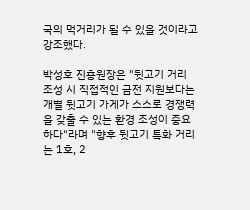국의 먹거리가 될 수 있을 것이라고 강조했다.

박성호 진흥원장은 "뒷고기 거리 조성 시 직접적인 금전 지원보다는 개별 뒷고기 가게가 스스로 경쟁력을 갖출 수 있는 환경 조성이 중요하다"라며 "향후 뒷고기 특화 거리는 1호, 2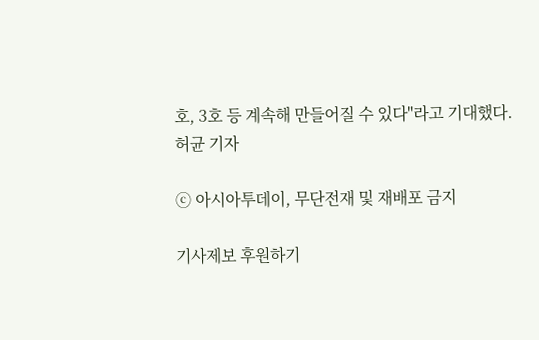호, 3호 등 계속해 만들어질 수 있다"라고 기대했다.
허균 기자

ⓒ 아시아투데이, 무단전재 및 재배포 금지

기사제보 후원하기